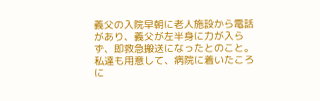義父の入院早朝に老人施設から電話があり、義父が左半身に力が入らず、即救急搬送になったとのこと。私達も用意して、病院に着いたころに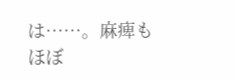は……。麻痺もほぼ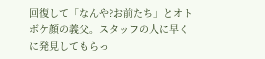回復して「なんや?お前たち」とオトボケ顔の義父。スタッフの人に早くに発見してもらっ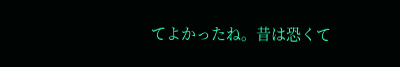てよかったね。昔は恐くて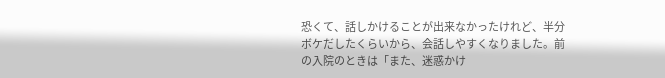恐くて、話しかけることが出来なかったけれど、半分ボケだしたくらいから、会話しやすくなりました。前の入院のときは「また、迷惑かけ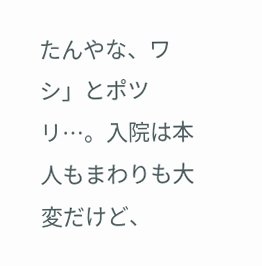たんやな、ワシ」とポツリ…。入院は本人もまわりも大変だけど、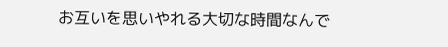お互いを思いやれる大切な時間なんで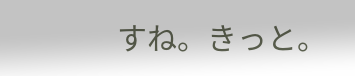すね。きっと。